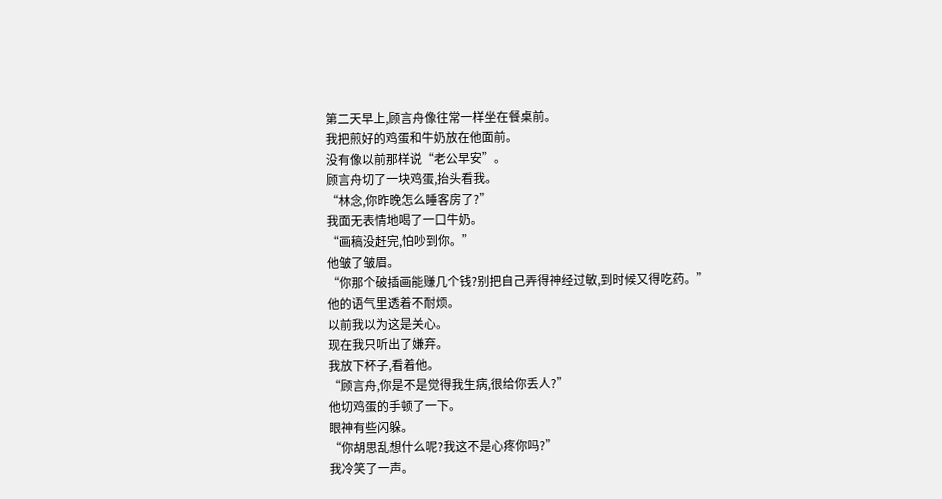第二天早上,顾言舟像往常一样坐在餐桌前。
我把煎好的鸡蛋和牛奶放在他面前。
没有像以前那样说“老公早安”。
顾言舟切了一块鸡蛋,抬头看我。
“林念,你昨晚怎么睡客房了?”
我面无表情地喝了一口牛奶。
“画稿没赶完,怕吵到你。”
他皱了皱眉。
“你那个破插画能赚几个钱?别把自己弄得神经过敏,到时候又得吃药。”
他的语气里透着不耐烦。
以前我以为这是关心。
现在我只听出了嫌弃。
我放下杯子,看着他。
“顾言舟,你是不是觉得我生病,很给你丢人?”
他切鸡蛋的手顿了一下。
眼神有些闪躲。
“你胡思乱想什么呢?我这不是心疼你吗?”
我冷笑了一声。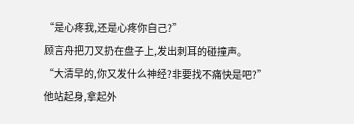“是心疼我,还是心疼你自己?”
顾言舟把刀叉扔在盘子上,发出刺耳的碰撞声。
“大清早的,你又发什么神经?非要找不痛快是吧?”
他站起身,拿起外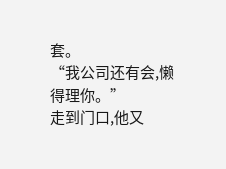套。
“我公司还有会,懒得理你。”
走到门口,他又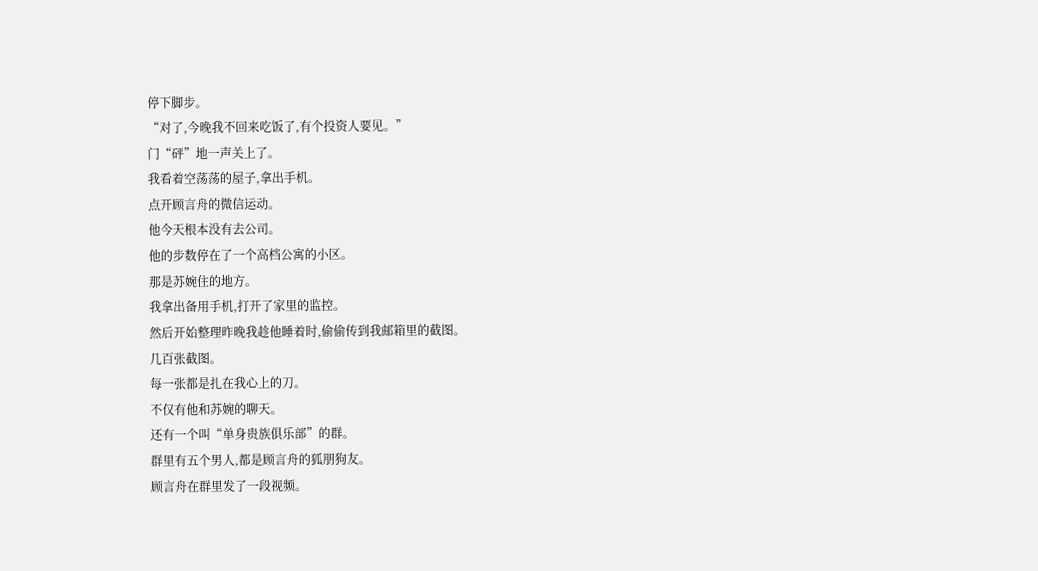停下脚步。
“对了,今晚我不回来吃饭了,有个投资人要见。”
门“砰”地一声关上了。
我看着空荡荡的屋子,拿出手机。
点开顾言舟的微信运动。
他今天根本没有去公司。
他的步数停在了一个高档公寓的小区。
那是苏婉住的地方。
我拿出备用手机,打开了家里的监控。
然后开始整理昨晚我趁他睡着时,偷偷传到我邮箱里的截图。
几百张截图。
每一张都是扎在我心上的刀。
不仅有他和苏婉的聊天。
还有一个叫“单身贵族俱乐部”的群。
群里有五个男人,都是顾言舟的狐朋狗友。
顾言舟在群里发了一段视频。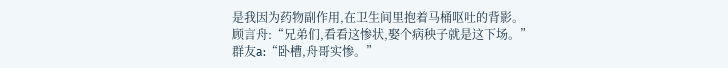是我因为药物副作用,在卫生间里抱着马桶呕吐的背影。
顾言舟:“兄弟们,看看这惨状,娶个病秧子就是这下场。”
群友a:“卧槽,舟哥实惨。”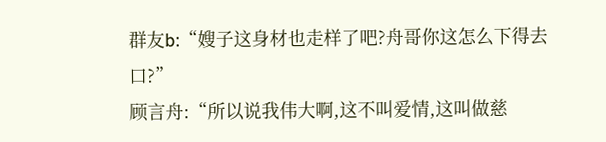群友b:“嫂子这身材也走样了吧?舟哥你这怎么下得去口?”
顾言舟:“所以说我伟大啊,这不叫爱情,这叫做慈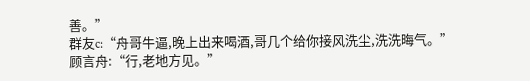善。”
群友c:“舟哥牛逼,晚上出来喝酒,哥几个给你接风洗尘,洗洗晦气。”
顾言舟:“行,老地方见。”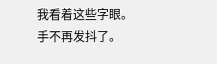我看着这些字眼。
手不再发抖了。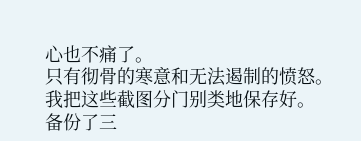心也不痛了。
只有彻骨的寒意和无法遏制的愤怒。
我把这些截图分门别类地保存好。
备份了三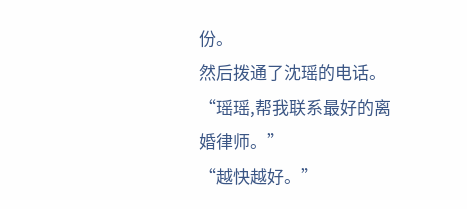份。
然后拨通了沈瑶的电话。
“瑶瑶,帮我联系最好的离婚律师。”
“越快越好。”